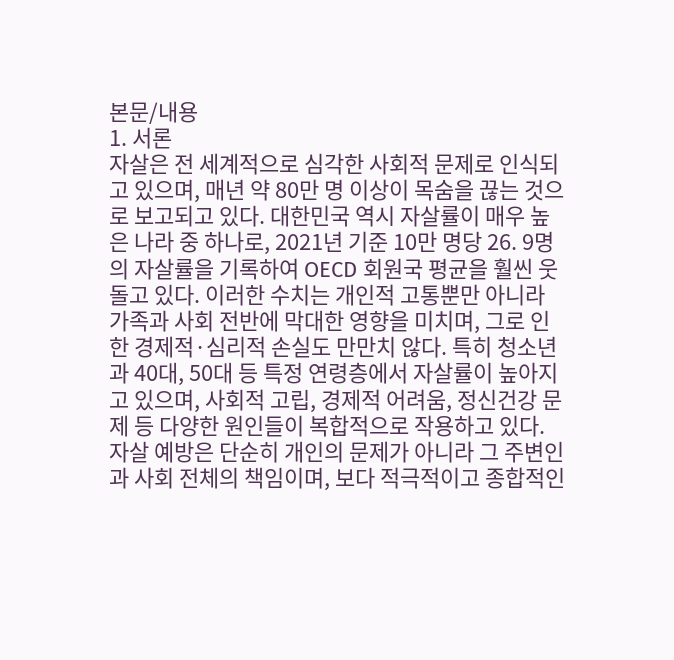본문/내용
1. 서론
자살은 전 세계적으로 심각한 사회적 문제로 인식되고 있으며, 매년 약 80만 명 이상이 목숨을 끊는 것으로 보고되고 있다. 대한민국 역시 자살률이 매우 높은 나라 중 하나로, 2021년 기준 10만 명당 26. 9명의 자살률을 기록하여 OECD 회원국 평균을 훨씬 웃돌고 있다. 이러한 수치는 개인적 고통뿐만 아니라 가족과 사회 전반에 막대한 영향을 미치며, 그로 인한 경제적·심리적 손실도 만만치 않다. 특히 청소년과 40대, 50대 등 특정 연령층에서 자살률이 높아지고 있으며, 사회적 고립, 경제적 어려움, 정신건강 문제 등 다양한 원인들이 복합적으로 작용하고 있다. 자살 예방은 단순히 개인의 문제가 아니라 그 주변인과 사회 전체의 책임이며, 보다 적극적이고 종합적인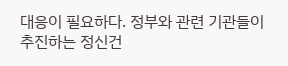대응이 필요하다. 정부와 관련 기관들이 추진하는 정신건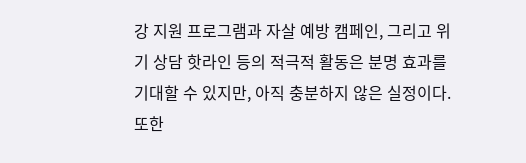강 지원 프로그램과 자살 예방 캠페인, 그리고 위기 상담 핫라인 등의 적극적 활동은 분명 효과를 기대할 수 있지만, 아직 충분하지 않은 실정이다. 또한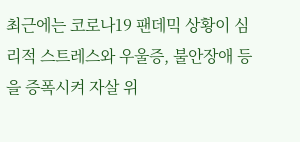최근에는 코로나19 팬데믹 상황이 심리적 스트레스와 우울증, 불안장애 등을 증폭시켜 자살 위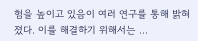험을 높이고 있음이 여러 연구를 통해 밝혀졌다. 이를 해결하기 위해서는 …